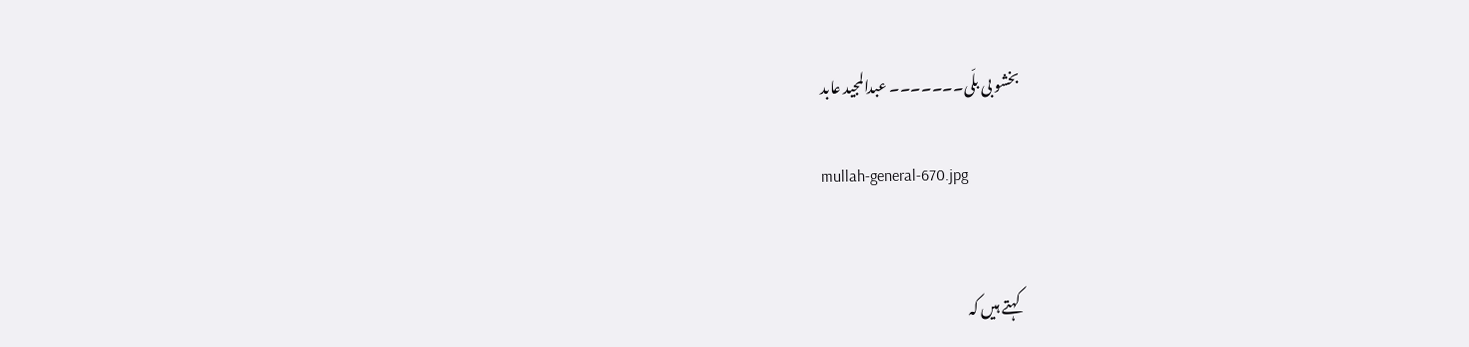بخشو بی بلّی۔۔۔۔۔۔۔ عبدالمجید عابد

mullah-general-670.jpg


کہتے ہیں کہ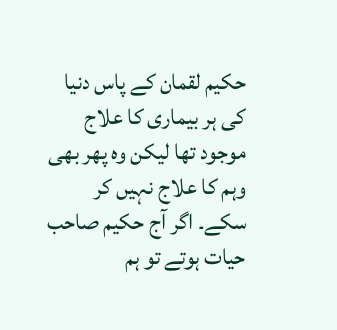حکیم لقمان کے پاس دنیا کی ہر بیماری کا علاج موجود تھا لیکن وہ پھر بھی وہم کا علاج نہیں کر سکے۔ اگر آج حکیم صاحب حیات ہوتے تو ہم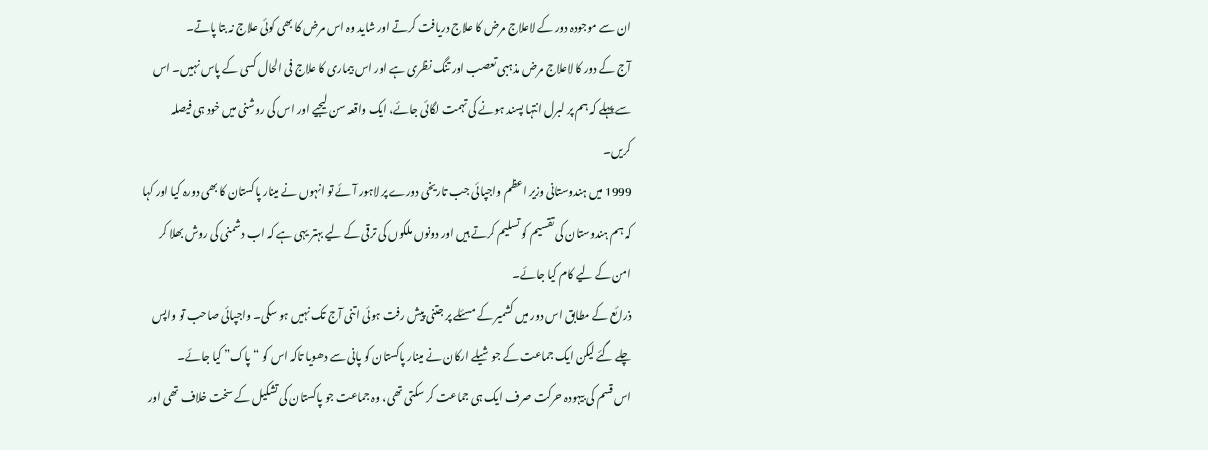ان سے موجودہ دور کے لاعلاج مرض کا علاج دریافت کرتے اور شاید وہ اس مرض کا بھی کوئی علاج نہ بتا پاتے۔
آج کے دور کا لاعلاج مرض مذہبی تعصب اور تنگ نظری ہے اور اس بیماری کا علاج فی الحال کسی کے پاس نہیں۔ اس سے پہلے کہ ہم پر لبرل انتہا پسند ہونے کی تہمت لگائی جائے، ایک واقعہ سن لیجیے اور اس کی روشنی میں خود ہی فیصلہ کریں۔
1999 میں ہندوستانی وزیر اعظم واجپائی جب تاریخی دورے پر لاہور آئے تو انہوں نے مینار پاکستان کا بھی دورہ کیا اور کہا کہ ہم ہندوستان کی تقسیم کو تسلیم کرتے ہیں اور دونوں ملکوں کی ترقی کے لیے بہتر یہی ہے کہ اب دشمنی کی روش بھلا کر امن کے لیے کام کیا جائے۔
ذرائع کے مطابق اس دور میں کشمیر کے مسئلے پر جتنی پیش رفت ہوئی اتنی آج تک نہیں ہو سکی۔ واجپائی صاحب تو واپس چلے گئے لیکن ایک جماعت کے جوشیلے ارکان نے مینار پاکستان کو پانی سے دھویا تاکہ اس کو “پاک” کیا جائے۔
اس قسم کی بیہودہ حرکت صرف ایک ہی جماعت کر سکتی تھی، وہ جماعت جو پاکستان کی تشکیل کے سخت خلاف تھی اور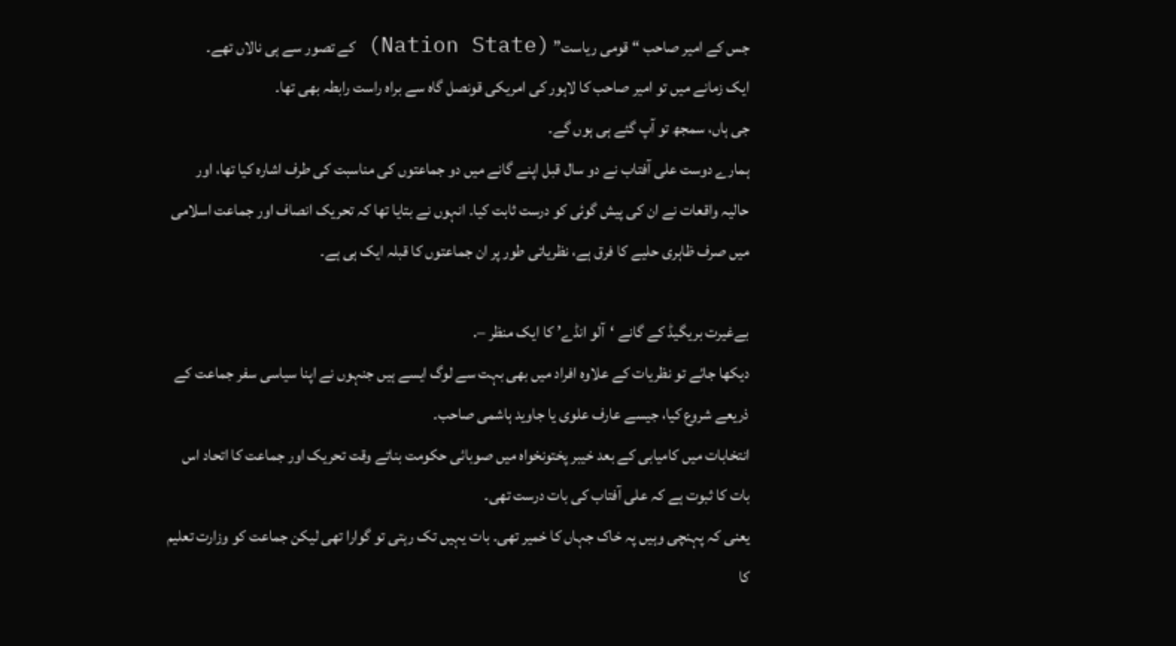جس کے امیر صاحب “قومی ریاست” (Nation State) کے تصور سے ہی نالاں تھے۔
ایک زمانے میں تو امیر صاحب کا لاہور کی امریکی قونصل گاہ سے براہ راست رابطہ بھی تھا۔
جی ہاں، سمجھ تو آپ گئے ہی ہوں گے۔
ہمارے دوست علی آفتاب نے دو سال قبل اپنے گانے میں دو جماعتوں کی مناسبت کی طرف اشارہ کیا تھا، اور حالیہ واقعات نے ان کی پیش گوئی کو درست ثابت کیا۔ انہوں نے بتایا تھا کہ تحریک انصاف اور جماعت اسلامی میں صرف ظاہری حلیے کا فرق ہے، نظریاتی طور پر ان جماعتوں کا قبلہ ایک ہی ہے۔

بےغیرت بریگیڈ کے گانے ‘آلو انڈے’ کا ایک منظر –.
دیکھا جائے تو نظریات کے علاوہ افراد میں بھی بہت سے لوگ ایسے ہیں جنہوں نے اپنا سیاسی سفر جماعت کے ذریعے شروع کیا، جیسے عارف علوی یا جاوید ہاشمی صاحب۔
انتخابات میں کامیابی کے بعد خیبر پختونخواہ میں صوبائی حکومت بناتے وقت تحریک اور جماعت کا اتحاد اس بات کا ثبوت ہے کہ علی آفتاب کی بات درست تھی۔
یعنی کہ پہنچی وہیں پہ خاک جہاں کا خمیر تھی۔ بات یہیں تک رہتی تو گوارا تھی لیکن جماعت کو وزارت تعلیم کا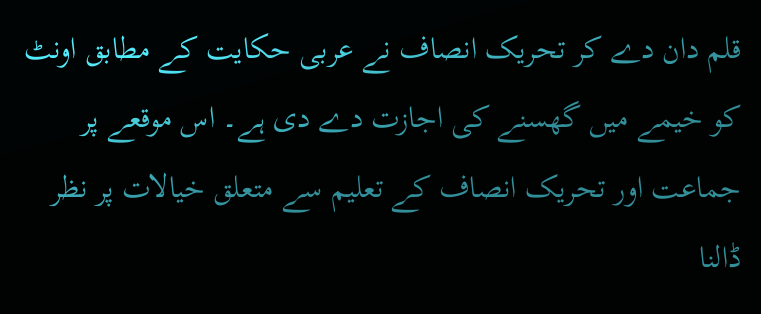قلم دان دے کر تحریک انصاف نے عربی حکایت کے مطابق اونٹ کو خیمے میں گھسنے کی اجازت دے دی ہے۔ اس موقعے پر جماعت اور تحریک انصاف کے تعلیم سے متعلق خیالات پر نظر ڈالنا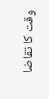وقت کا تقاضا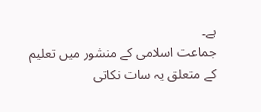ہے۔
جماعت اسلامی کے منشور میں تعلیم کے متعلق یہ سات نکاتی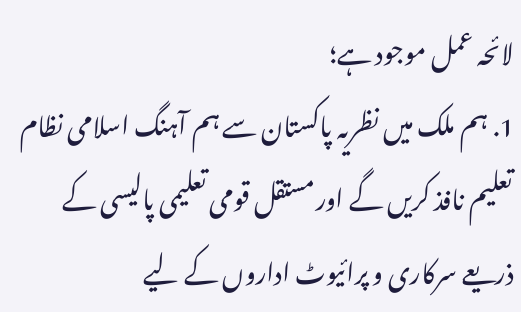لائحہ عمل موجود ہے؛
1. ہم ملک میں نظریہ پاکستان سے ہم آہنگ اسلامی نظام تعلیم نافذ کریں گے اور مستقل قومی تعلیمی پالیسی کے ذریعے سرکاری و پرائیوٹ اداروں کے لیے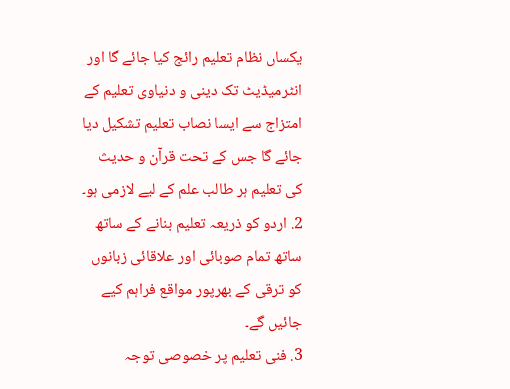یکساں نظام تعلیم رائج کیا جائے گا اور انٹرمیڈیٹ تک دینی و دنیاوی تعلیم کے امتزاج سے ایسا نصاب تعلیم تشکیل دیا جائے گا جس کے تحت قرآن و حدیث کی تعلیم ہر طالب علم کے لیے لازمی ہو۔
2. اردو کو ذریعہ تعلیم بنانے کے ساتھ ساتھ تمام صوبائی اور علاقائی زبانوں کو ترقی کے بھرپور مواقع فراہم کیے جائیں گے۔
3. فنی تعلیم پر خصوصی توجہ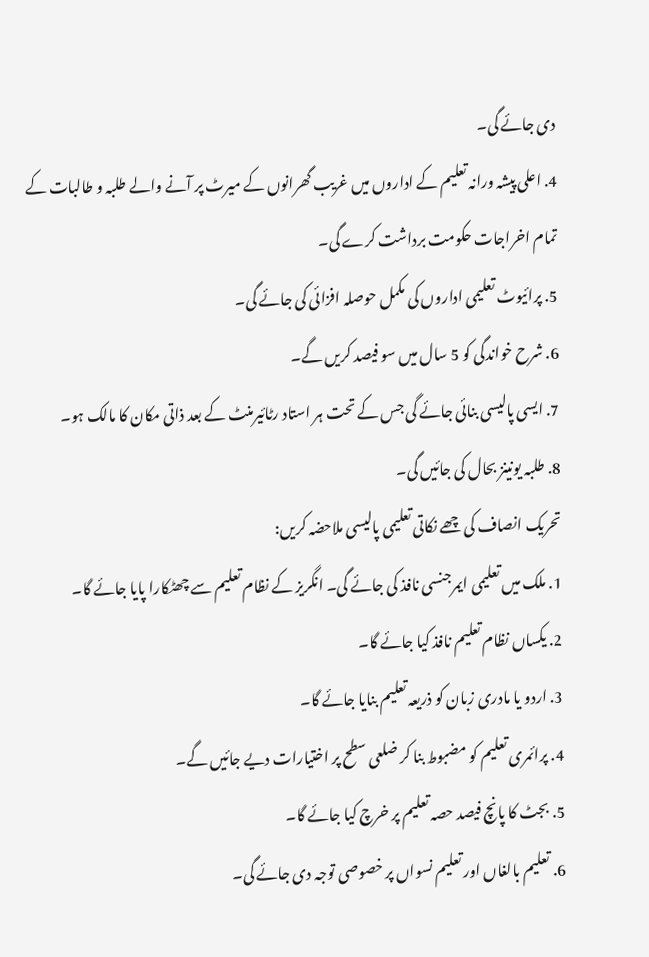دی جائے گی۔
4. اعلی پیشہ ورانہ تعلیم کے اداروں میں غریب گھرانوں کے میرٹ پر آنے والے طلبہ و طالبات کے تمام اخراجات حکومت برداشت کرے گی۔
5. پرائیوٹ تعلیمی اداروں کی مکمل حوصلہ افزائی کی جائے گی۔
6. شرح خواندگی کو 5 سال میں سو فیصد کریں گے۔
7. ایسی پالیسی بنائی جائے گی جس کے تحت ہر استاد رٹائیرمنٹ کے بعد ذاتی مکان کا مالک ہو۔
8. طلبہ یونینز بحال کی جائیں گی۔
تحریک انصاف کی چھے نکاتی تعلیمی پالیسی ملاحضہ کریں:
1. ملک میں تعلیمی ایمرجنسی نافذ کی جائے گی۔ انگریز کے نظام تعلیم سے چھٹکارا پایا جائے گا۔
2. یکساں نظام تعلیم نافذ کیا جائے گا۔
3. اردو یا مادری زبان کو ذریعہ تعلیم بنایا جائے گا۔
4. پرائمری تعلیم کو مضبوط بنا کر ضلعی سطح پر اختیارات دیے جائیں گے۔
5. بجٹ کا پانچ فیصد حصہ تعلیم پر خرچ کیا جائے گا۔
6. تعلیم بالغاں اور تعلیم نسواں پر خصوصی توجہ دی جائے گی۔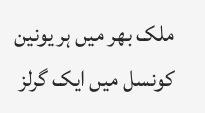ملک بھر میں ہر یونین کونسل میں ایک گرلز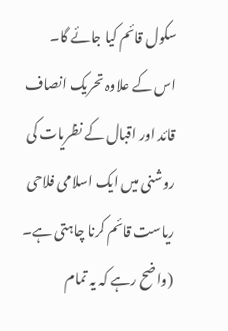سکول قائم کیا جائے گا۔
اس کے علاوہ تحریک انصاف قائد اور اقبال کے نظریات کی روشنی میں ایک اسلامی فلاحی ریاست قائم کرنا چاہتی ہے۔ (واضح رہے کہ یہ تمام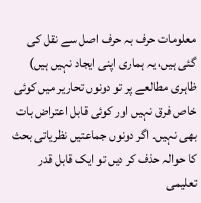معلومات حرف بہ حرف اصل سے نقل کی گئی ہیں، یہ ہماری اپنی ایجاد نہیں ہیں)
ظاہری مطالعے پر تو دونوں تحاریر میں کوئی خاص فرق نہیں اور کوئی قابل اعتراض بات بھی نہیں۔ اگر دونوں جماعتیں نظریاتی بحث کا حوالہ حذف کر دیں تو ایک قابل قدر تعلیمی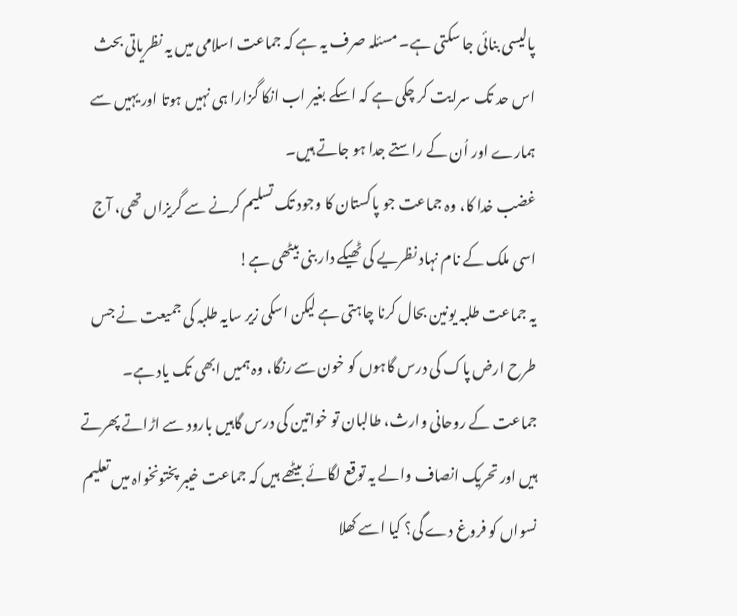پالیسی بنائی جا سکتی ہے۔ مسئلہ صرف یہ ہے کہ جماعت اسلامی میں یہ نظریاتی بحث اس حد تک سرایت کر چکی ہے کہ اسکے بغیر اب انکا گزارا ہی نہیں ہوتا اور یہیں سے ہمارے اور اُن کے راستے جدا ہو جاتے ہیں۔
غضب خدا کا، وہ جماعت جو پاکستان کا وجود تک تسلیم کرنے سے گریزاں تھی، آج اسی ملک کے نام نہاد نظریے کی ٹھیکے دار بنی بیٹھی ہے!
یہ جماعت طلبہ یونین بحال کرنا چاہتی ہے لیکن اسکی زیر سایہ طلبہ کی جمیعت نے جس طرح ارض پاک کی درس گاہوں کو خون سے رنگا، وہ ہمیں ابھی تک یاد ہے۔
جماعت کے روحانی وارث، طالبان تو خواتین کی درس گاہیں بارود سے اڑاتے پھرتے ہیں اور تحریک انصاف والے یہ توقع لگائے بیٹھے ہیں کہ جماعت خیبر پختونخواہ میں تعلیم نسواں کو فروغ دے گی؟ کیا اسے کھلا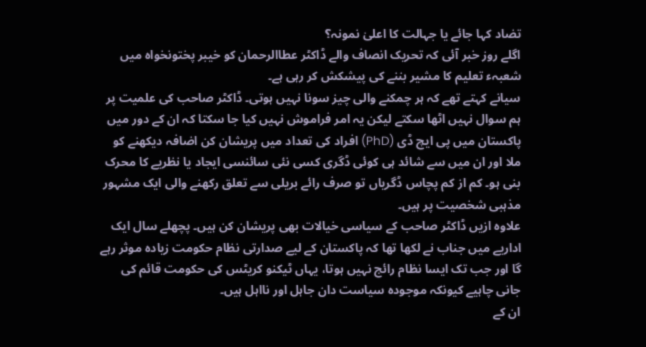تضاد کہا جائے یا جہالت کا اعلیٰ نمونہ؟
اگلے روز خبر آئی کہ تحریک انصاف والے ڈاکٹر عطاالرحمان کو خیبر پختونخواہ میں شعبہء تعلیم کا مشیر بننے کی پیشکش کر رہی ہے۔
سیانے کہتے تھے کہ ہر چمکنے والی چیز سونا نہیں ہوتی۔ ڈاکٹر صاحب کی علمیت پر ہم سوال نہیں اٹھا سکتے لیکن یہ امر فراموش نہیں کیا جا سکتا کہ ان کے دور میں پاکستان میں پی ایچ ڈی (PhD) افراد کی تعداد میں پریشان کن اضافہ دیکھنے کو ملا اور ان میں سے شائد ہی کوئی ڈگری کسی نئی سائنسی ایجاد یا نظریے کا محرک بنی ہو۔ کم از کم پچاس ڈگریاں تو صرف رائے بریلی سے تعلق رکھنے والی ایک مشہور مذہبی شخصیت پر ہیں۔
علاوہ ازیں ڈاکٹر صاحب کے سیاسی خیالات بھی پریشان کن ہیں۔ پچھلے سال ایک اداریے میں جناب نے لکھا تھا کہ پاکستان کے لیے صدارتی نظام حکومت زیادہ موثر رہے گا اور جب تک ایسا نظام رائج نہیں ہوتا، یہاں ٹیکنو کریٹس کی حکومت قائم کی جانی چاہیے کیونکہ موجودہ سیاست دان جاہل اور نااہل ہیں۔
ان کے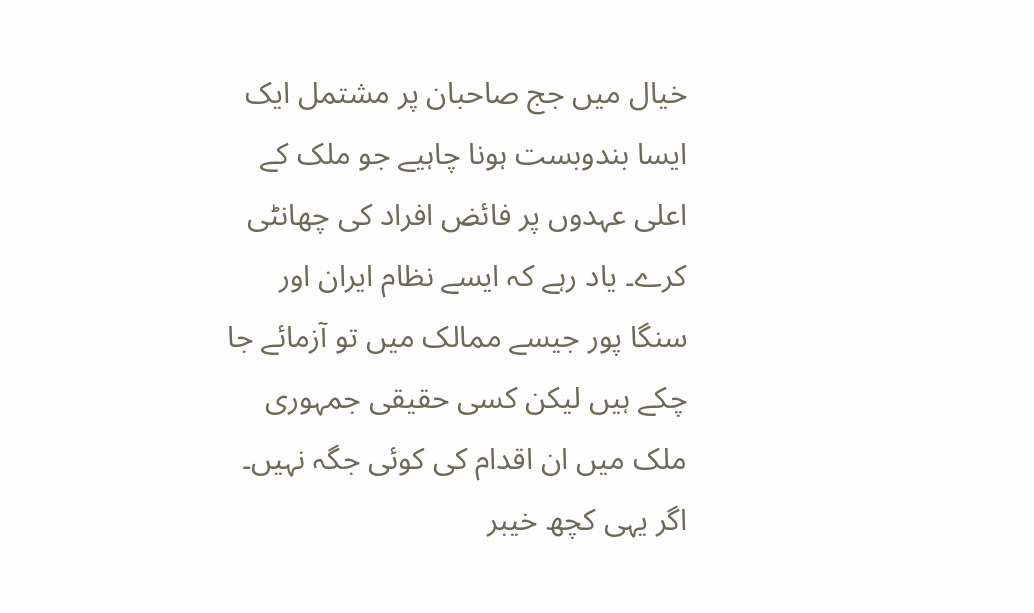خیال میں جج صاحبان پر مشتمل ایک ایسا بندوبست ہونا چاہیے جو ملک کے اعلی عہدوں پر فائض افراد کی چھانٹی کرے۔ یاد رہے کہ ایسے نظام ایران اور سنگا پور جیسے ممالک میں تو آزمائے جا چکے ہیں لیکن کسی حقیقی جمہوری ملک میں ان اقدام کی کوئی جگہ نہیں۔
اگر یہی کچھ خیبر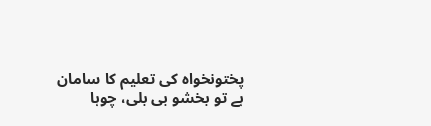پختونخواہ کی تعلیم کا سامان ہے تو بخشو بی بلی، چوہا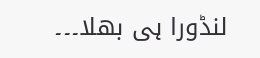لنڈورا ہی بھلا۔۔۔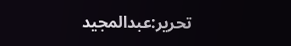تحریر:عبدالمجید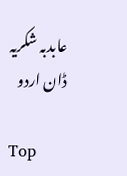عابدبہ شکریہ ڈان اردو

Top